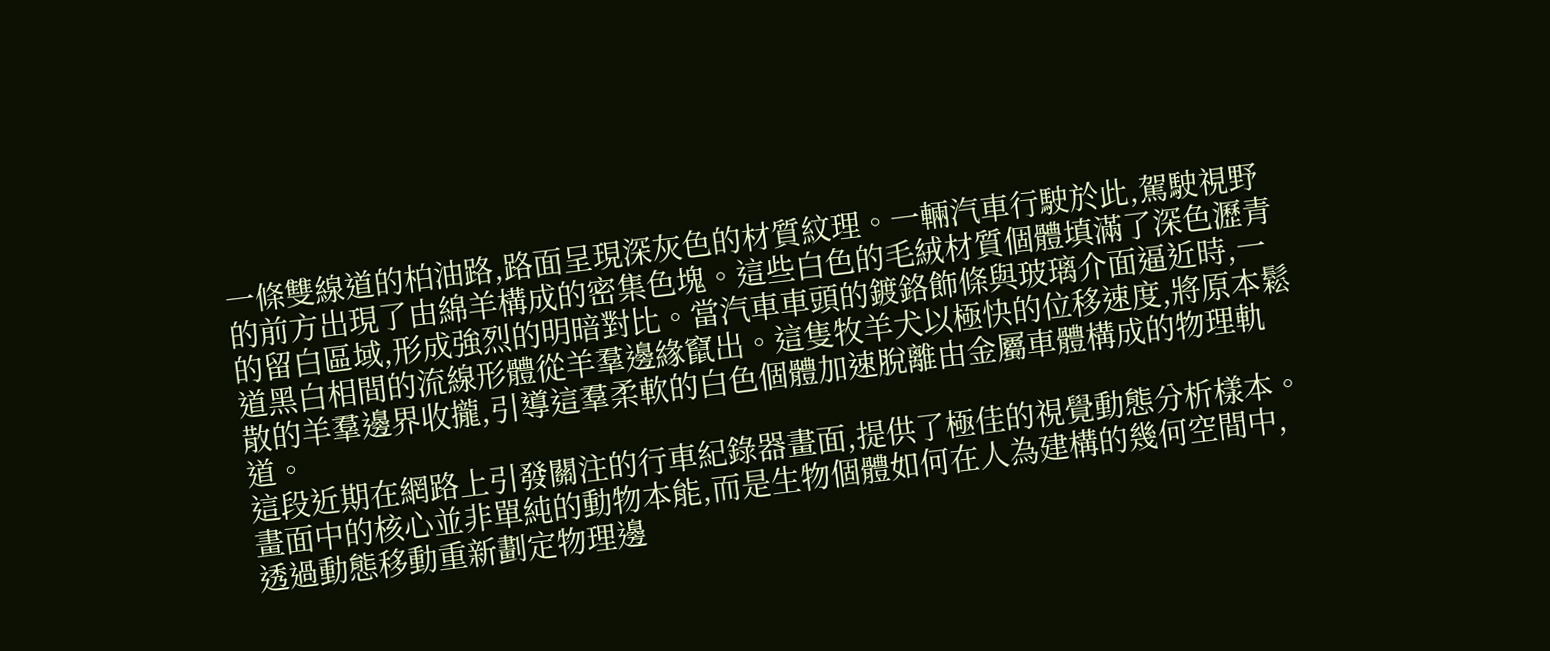一條雙線道的柏油路,路面呈現深灰色的材質紋理。一輛汽車行駛於此,駕駛視野的前方出現了由綿羊構成的密集色塊。這些白色的毛絨材質個體填滿了深色瀝青的留白區域,形成強烈的明暗對比。當汽車車頭的鍍鉻飾條與玻璃介面逼近時,一道黑白相間的流線形體從羊羣邊緣竄出。這隻牧羊犬以極快的位移速度,將原本鬆散的羊羣邊界收攏,引導這羣柔軟的白色個體加速脫離由金屬車體構成的物理軌道。
這段近期在網路上引發關注的行車紀錄器畫面,提供了極佳的視覺動態分析樣本。畫面中的核心並非單純的動物本能,而是生物個體如何在人為建構的幾何空間中,透過動態移動重新劃定物理邊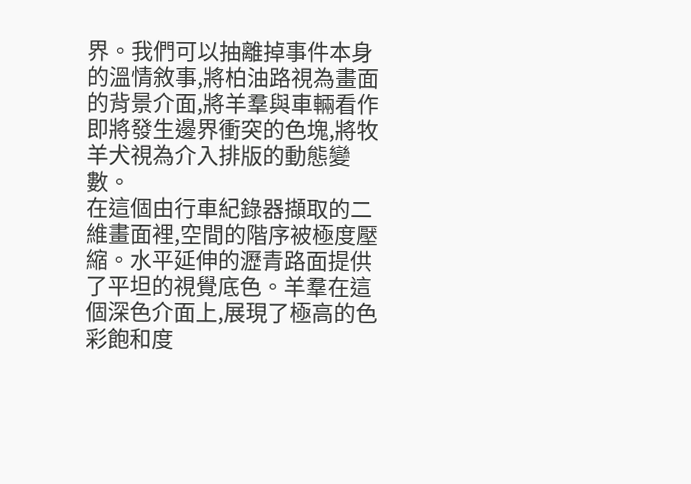界。我們可以抽離掉事件本身的溫情敘事,將柏油路視為畫面的背景介面,將羊羣與車輛看作即將發生邊界衝突的色塊,將牧羊犬視為介入排版的動態變數。
在這個由行車紀錄器擷取的二維畫面裡,空間的階序被極度壓縮。水平延伸的瀝青路面提供了平坦的視覺底色。羊羣在這個深色介面上,展現了極高的色彩飽和度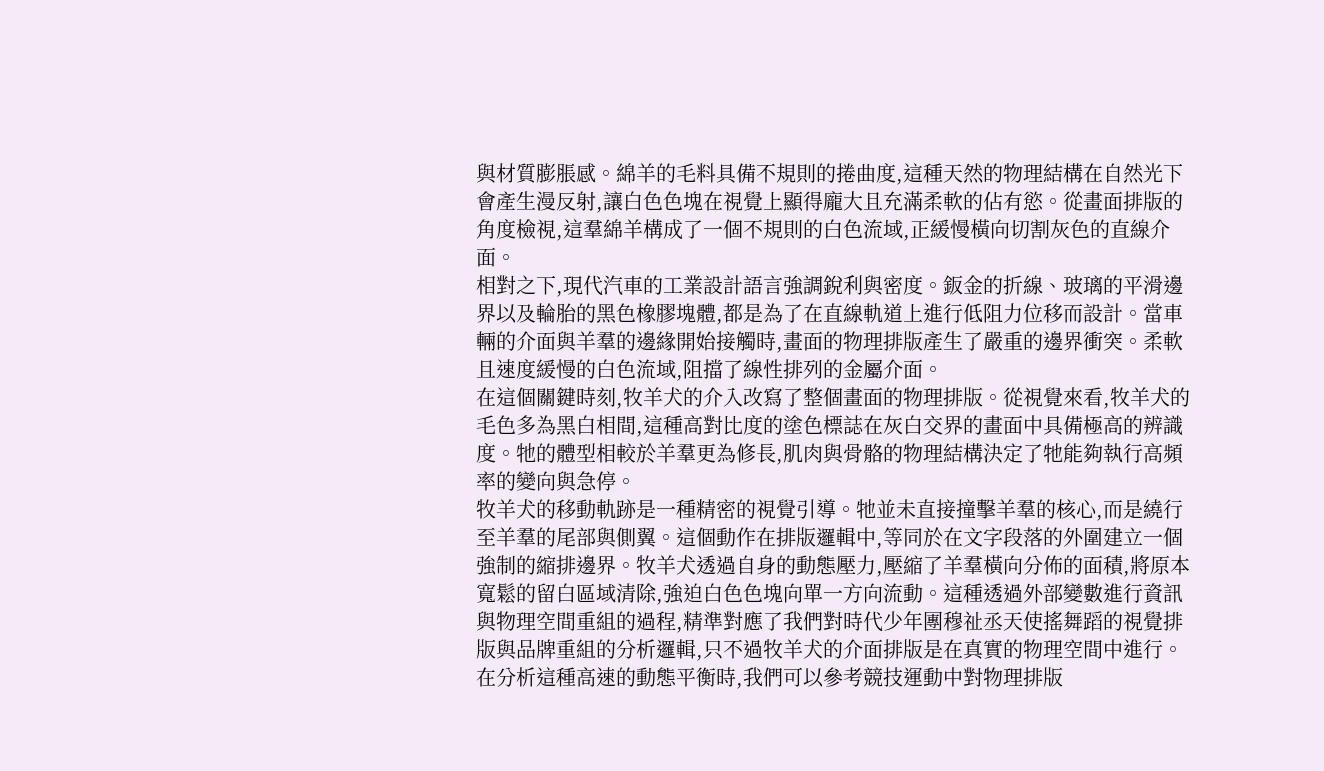與材質膨脹感。綿羊的毛料具備不規則的捲曲度,這種天然的物理結構在自然光下會產生漫反射,讓白色色塊在視覺上顯得龐大且充滿柔軟的佔有慾。從畫面排版的角度檢視,這羣綿羊構成了一個不規則的白色流域,正緩慢橫向切割灰色的直線介面。
相對之下,現代汽車的工業設計語言強調銳利與密度。鈑金的折線、玻璃的平滑邊界以及輪胎的黑色橡膠塊體,都是為了在直線軌道上進行低阻力位移而設計。當車輛的介面與羊羣的邊緣開始接觸時,畫面的物理排版產生了嚴重的邊界衝突。柔軟且速度緩慢的白色流域,阻擋了線性排列的金屬介面。
在這個關鍵時刻,牧羊犬的介入改寫了整個畫面的物理排版。從視覺來看,牧羊犬的毛色多為黑白相間,這種高對比度的塗色標誌在灰白交界的畫面中具備極高的辨識度。牠的體型相較於羊羣更為修長,肌肉與骨骼的物理結構決定了牠能夠執行高頻率的變向與急停。
牧羊犬的移動軌跡是一種精密的視覺引導。牠並未直接撞擊羊羣的核心,而是繞行至羊羣的尾部與側翼。這個動作在排版邏輯中,等同於在文字段落的外圍建立一個強制的縮排邊界。牧羊犬透過自身的動態壓力,壓縮了羊羣橫向分佈的面積,將原本寬鬆的留白區域清除,強迫白色色塊向單一方向流動。這種透過外部變數進行資訊與物理空間重組的過程,精準對應了我們對時代少年團穆祉丞天使搖舞蹈的視覺排版與品牌重組的分析邏輯,只不過牧羊犬的介面排版是在真實的物理空間中進行。
在分析這種高速的動態平衡時,我們可以參考競技運動中對物理排版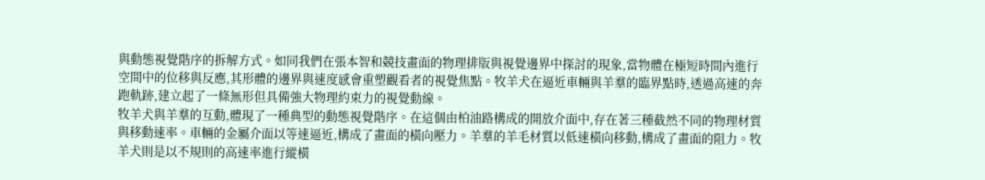與動態視覺階序的拆解方式。如同我們在張本智和競技畫面的物理排版與視覺邊界中探討的現象,當物體在極短時間內進行空間中的位移與反應,其形體的邊界與速度感會重塑觀看者的視覺焦點。牧羊犬在逼近車輛與羊羣的臨界點時,透過高速的奔跑軌跡,建立起了一條無形但具備強大物理約束力的視覺動線。
牧羊犬與羊羣的互動,體現了一種典型的動態視覺階序。在這個由柏油路構成的開放介面中,存在著三種截然不同的物理材質與移動速率。車輛的金屬介面以等速逼近,構成了畫面的橫向壓力。羊羣的羊毛材質以低速橫向移動,構成了畫面的阻力。牧羊犬則是以不規則的高速率進行縱橫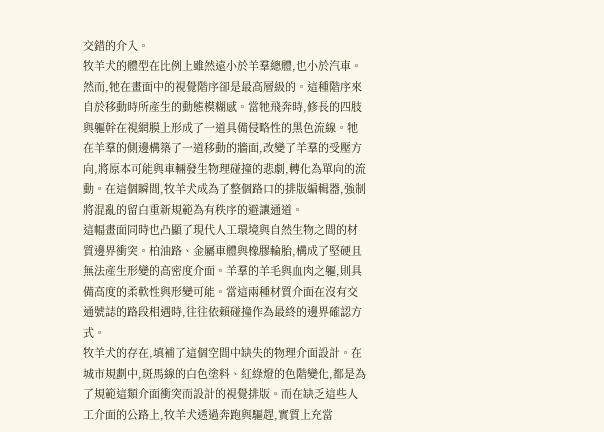交錯的介入。
牧羊犬的體型在比例上雖然遠小於羊羣總體,也小於汽車。然而,牠在畫面中的視覺階序卻是最高層級的。這種階序來自於移動時所產生的動態模糊感。當牠飛奔時,修長的四肢與軀幹在視網膜上形成了一道具備侵略性的黑色流線。牠在羊羣的側邊構築了一道移動的牆面,改變了羊羣的受壓方向,將原本可能與車輛發生物理碰撞的悲劇,轉化為單向的流動。在這個瞬間,牧羊犬成為了整個路口的排版編輯器,強制將混亂的留白重新規範為有秩序的避讓通道。
這幅畫面同時也凸顯了現代人工環境與自然生物之間的材質邊界衝突。柏油路、金屬車體與橡膠輪胎,構成了堅硬且無法產生形變的高密度介面。羊羣的羊毛與血肉之軀,則具備高度的柔軟性與形變可能。當這兩種材質介面在沒有交通號誌的路段相遇時,往往依賴碰撞作為最終的邊界確認方式。
牧羊犬的存在,填補了這個空間中缺失的物理介面設計。在城市規劃中,斑馬線的白色塗料、紅綠燈的色階變化,都是為了規範這類介面衝突而設計的視覺排版。而在缺乏這些人工介面的公路上,牧羊犬透過奔跑與驅趕,實質上充當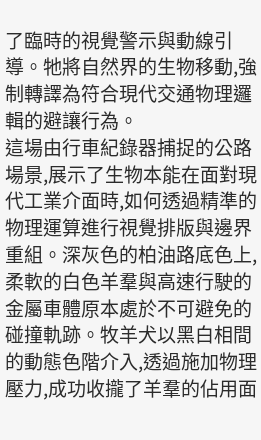了臨時的視覺警示與動線引導。牠將自然界的生物移動,強制轉譯為符合現代交通物理邏輯的避讓行為。
這場由行車紀錄器捕捉的公路場景,展示了生物本能在面對現代工業介面時,如何透過精準的物理運算進行視覺排版與邊界重組。深灰色的柏油路底色上,柔軟的白色羊羣與高速行駛的金屬車體原本處於不可避免的碰撞軌跡。牧羊犬以黑白相間的動態色階介入,透過施加物理壓力,成功收攏了羊羣的佔用面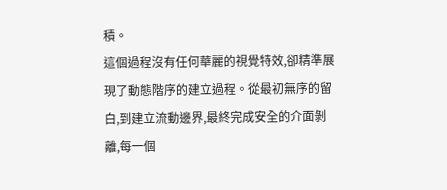積。
這個過程沒有任何華麗的視覺特效,卻精準展現了動態階序的建立過程。從最初無序的留白,到建立流動邊界,最終完成安全的介面剝離,每一個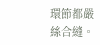環節都嚴絲合縫。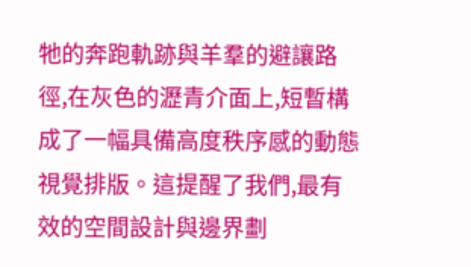牠的奔跑軌跡與羊羣的避讓路徑,在灰色的瀝青介面上,短暫構成了一幅具備高度秩序感的動態視覺排版。這提醒了我們,最有效的空間設計與邊界劃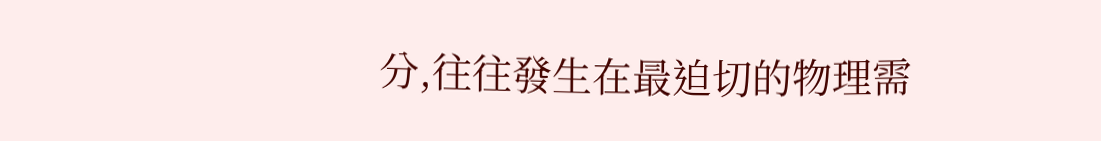分,往往發生在最迫切的物理需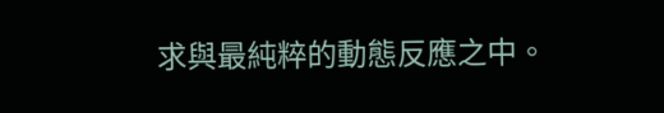求與最純粹的動態反應之中。